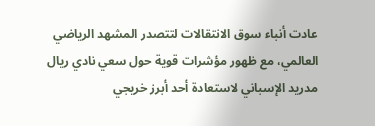عادت أنباء سوق الانتقالات لتتصدر المشهد الرياضي العالمي، مع ظهور مؤشرات قوية حول سعي نادي ريال مدريد الإسباني لاستعادة أحد أبرز خريجي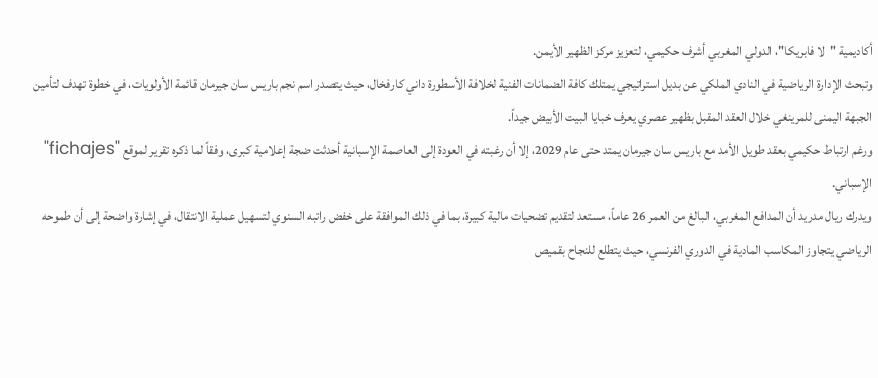أكاديمية "لا فابريكا"، الدولي المغربي أشرف حكيمي، لتعزيز مركز الظهير الأيمن.
وتبحث الإدارة الرياضية في النادي الملكي عن بديل استراتيجي يمتلك كافة الضمانات الفنية لخلافة الأسطورة داني كارفخال، حيث يتصدر اسم نجم باريس سان جيرمان قائمة الأولويات، في خطوة تهدف لتأمين الجبهة اليمنى للمرينغي خلال العقد المقبل بظهير عصري يعرف خبايا البيت الأبيض جيداً.
ورغم ارتباط حكيمي بعقد طويل الأمد مع باريس سان جيرمان يمتد حتى عام 2029، إلا أن رغبته في العودة إلى العاصمة الإسبانية أحدثت ضجة إعلامية كبرى، وفقاً لما ذكره تقرير لموقع "fichajes" الإسباني.
ويدرك ريال مدريد أن المدافع المغربي، البالغ من العمر 26 عاماً، مستعد لتقديم تضحيات مالية كبيرة، بما في ذلك الموافقة على خفض راتبه السنوي لتسهيل عملية الانتقال، في إشارة واضحة إلى أن طموحه الرياضي يتجاوز المكاسب المادية في الدوري الفرنسي، حيث يتطلع للنجاح بقميص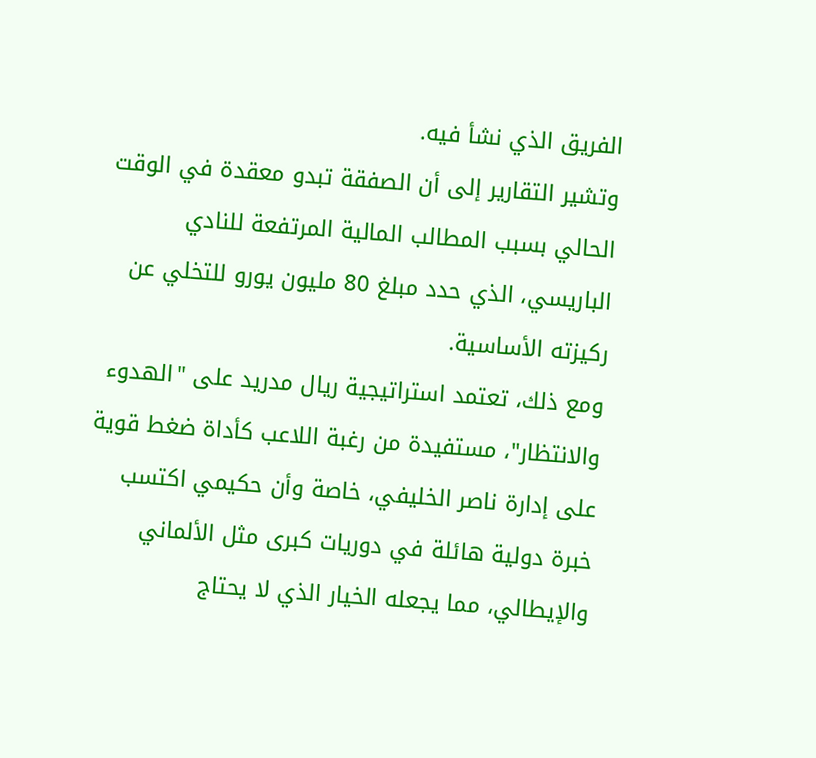الفريق الذي نشأ فيه.
وتشير التقارير إلى أن الصفقة تبدو معقدة في الوقت الحالي بسبب المطالب المالية المرتفعة للنادي الباريسي، الذي حدد مبلغ 80 مليون يورو للتخلي عن ركيزته الأساسية.
ومع ذلك، تعتمد استراتيجية ريال مدريد على "الهدوء والانتظار"، مستفيدة من رغبة اللاعب كأداة ضغط قوية على إدارة ناصر الخليفي، خاصة وأن حكيمي اكتسب خبرة دولية هائلة في دوريات كبرى مثل الألماني والإيطالي، مما يجعله الخيار الذي لا يحتاج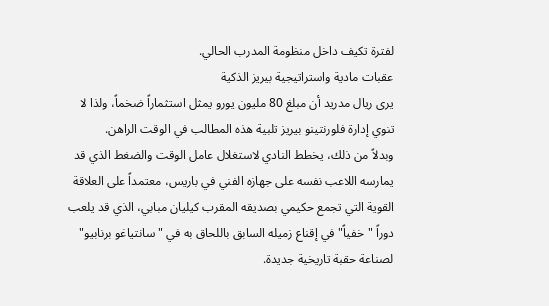لفترة تكيف داخل منظومة المدرب الحالي.
عقبات مادية واستراتيجية بيريز الذكية
يرى ريال مدريد أن مبلغ 80 مليون يورو يمثل استثماراً ضخماً، ولذا لا تنوي إدارة فلورنتينو بيريز تلبية هذه المطالب في الوقت الراهن.
وبدلاً من ذلك، يخطط النادي لاستغلال عامل الوقت والضغط الذي قد يمارسه اللاعب نفسه على جهازه الفني في باريس، معتمداً على العلاقة القوية التي تجمع حكيمي بصديقه المقرب كيليان مبابي، الذي قد يلعب دوراً "خفياً" في إقناع زميله السابق باللحاق به في "سانتياغو برنابيو" لصناعة حقبة تاريخية جديدة.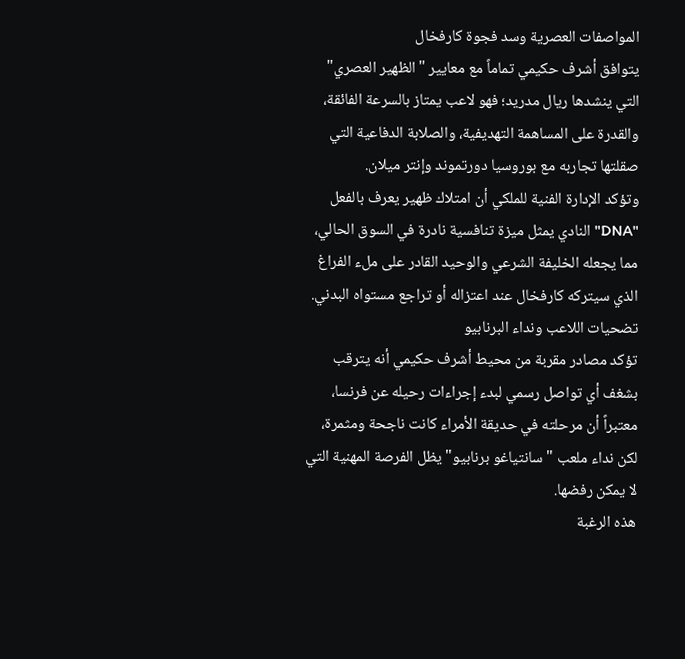المواصفات العصرية وسد فجوة كارفخال
يتوافق أشرف حكيمي تماماً مع معايير "الظهير العصري" التي ينشدها ريال مدريد؛ فهو لاعب يمتاز بالسرعة الفائقة، والقدرة على المساهمة التهديفية، والصلابة الدفاعية التي صقلتها تجاربه مع بوروسيا دورتموند وإنتر ميلان.
وتؤكد الإدارة الفنية للملكي أن امتلاك ظهير يعرف بالفعل "DNA" النادي يمثل ميزة تنافسية نادرة في السوق الحالي، مما يجعله الخليفة الشرعي والوحيد القادر على ملء الفراغ الذي سيتركه كارفخال عند اعتزاله أو تراجع مستواه البدني.
تضحيات اللاعب ونداء البرنابيو
تؤكد مصادر مقربة من محيط أشرف حكيمي أنه يترقب بشغف أي تواصل رسمي لبدء إجراءات رحيله عن فرنسا، معتبراً أن مرحلته في حديقة الأمراء كانت ناجحة ومثمرة، لكن نداء ملعب "سانتياغو برنابيو" يظل الفرصة المهنية التي لا يمكن رفضها.
هذه الرغبة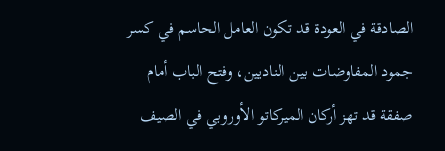الصادقة في العودة قد تكون العامل الحاسم في كسر جمود المفاوضات بين الناديين، وفتح الباب أمام صفقة قد تهز أركان الميركاتو الأوروبي في الصيف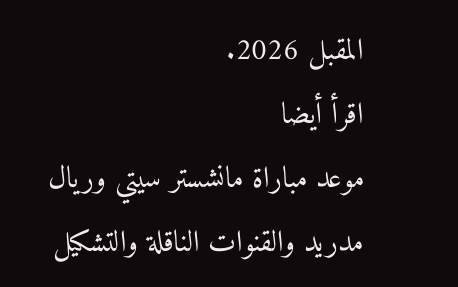المقبل 2026.
اقرأ أيضا
موعد مباراة مانشستر سيتي وريال مدريد والقنوات الناقلة والتشكيل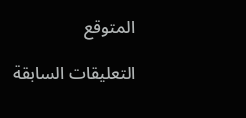المتوقع

التعليقات السابقة